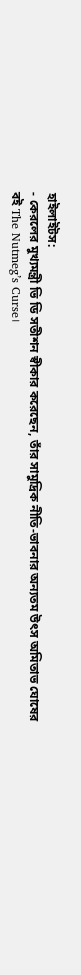হাইলাইটস:
- কেরলের মুখ্যমন্ত্রী ভি ডি সতীশন স্বীকার করেছেন, তাঁর সামুদ্রিক নীতি-ভাবনার অন্যতম উৎস অমিতাভ ঘোষের বই The Nutmeg’s Curse।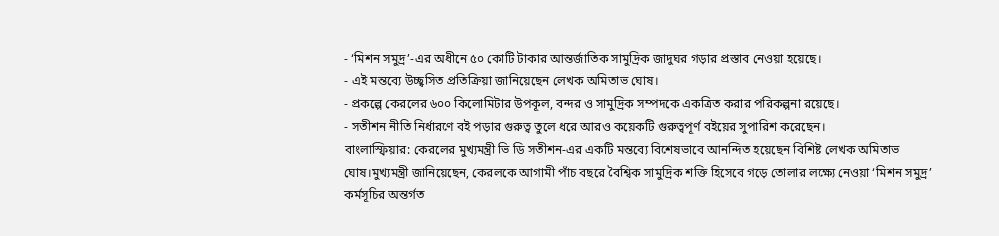- ‘মিশন সমুদ্র’-এর অধীনে ৫০ কোটি টাকার আন্তর্জাতিক সামুদ্রিক জাদুঘর গড়ার প্রস্তাব নেওয়া হয়েছে।
- এই মন্তব্যে উচ্ছ্বসিত প্রতিক্রিয়া জানিয়েছেন লেখক অমিতাভ ঘোষ।
- প্রকল্পে কেরলের ৬০০ কিলোমিটার উপকূল, বন্দর ও সামুদ্রিক সম্পদকে একত্রিত করার পরিকল্পনা রয়েছে।
- সতীশন নীতি নির্ধারণে বই পড়ার গুরুত্ব তুলে ধরে আরও কয়েকটি গুরুত্বপূর্ণ বইয়ের সুপারিশ করেছেন।
বাংলাস্ফিয়ার: কেরলের মুখ্যমন্ত্রী ভি ডি সতীশন-এর একটি মন্তব্যে বিশেষভাবে আনন্দিত হয়েছেন বিশিষ্ট লেখক অমিতাভ ঘোষ।মুখ্যমন্ত্রী জানিয়েছেন, কেরলকে আগামী পাঁচ বছরে বৈশ্বিক সামুদ্রিক শক্তি হিসেবে গড়ে তোলার লক্ষ্যে নেওয়া ‘মিশন সমুদ্র’ কর্মসূচির অন্তর্গত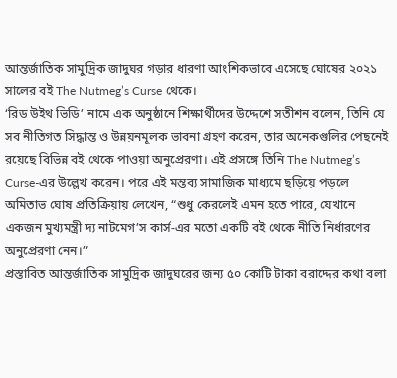আন্তর্জাতিক সামুদ্রিক জাদুঘর গড়ার ধারণা আংশিকভাবে এসেছে ঘোষের ২০২১ সালের বই The Nutmeg’s Curse থেকে।
‘রিড উইথ ভিডি’ নামে এক অনুষ্ঠানে শিক্ষার্থীদের উদ্দেশে সতীশন বলেন, তিনি যে সব নীতিগত সিদ্ধান্ত ও উন্নয়নমূলক ভাবনা গ্রহণ করেন, তার অনেকগুলির পেছনেই রয়েছে বিভিন্ন বই থেকে পাওয়া অনুপ্রেরণা। এই প্রসঙ্গে তিনি The Nutmeg’s Curse-এর উল্লেখ করেন। পরে এই মন্তব্য সামাজিক মাধ্যমে ছড়িয়ে পড়লে অমিতাভ ঘোষ প্রতিক্রিয়ায় লেখেন, “শুধু কেরলেই এমন হতে পারে, যেখানে একজন মুখ্যমন্ত্রী দ্য নাটমেগ’স কার্স-এর মতো একটি বই থেকে নীতি নির্ধারণের অনুপ্রেরণা নেন।”
প্রস্তাবিত আন্তর্জাতিক সামুদ্রিক জাদুঘরের জন্য ৫০ কোটি টাকা বরাদ্দের কথা বলা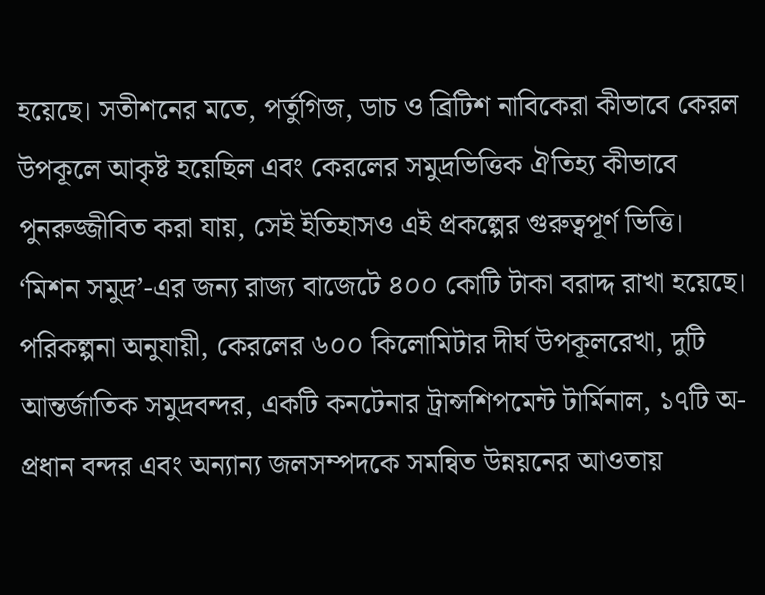হয়েছে। সতীশনের মতে, পর্তুগিজ, ডাচ ও ব্রিটিশ নাবিকেরা কীভাবে কেরল উপকূলে আকৃষ্ট হয়েছিল এবং কেরলের সমুদ্রভিত্তিক ঐতিহ্য কীভাবে পুনরুজ্জীবিত করা যায়, সেই ইতিহাসও এই প্রকল্পের গুরুত্বপূর্ণ ভিত্তি।
‘মিশন সমুদ্র’-এর জন্য রাজ্য বাজেটে ৪০০ কোটি টাকা বরাদ্দ রাখা হয়েছে। পরিকল্পনা অনুযায়ী, কেরলের ৬০০ কিলোমিটার দীর্ঘ উপকূলরেখা, দুটি আন্তর্জাতিক সমুদ্রবন্দর, একটি কনটেনার ট্রান্সশিপমেন্ট টার্মিনাল, ১৭টি অ-প্রধান বন্দর এবং অন্যান্য জলসম্পদকে সমন্বিত উন্নয়নের আওতায়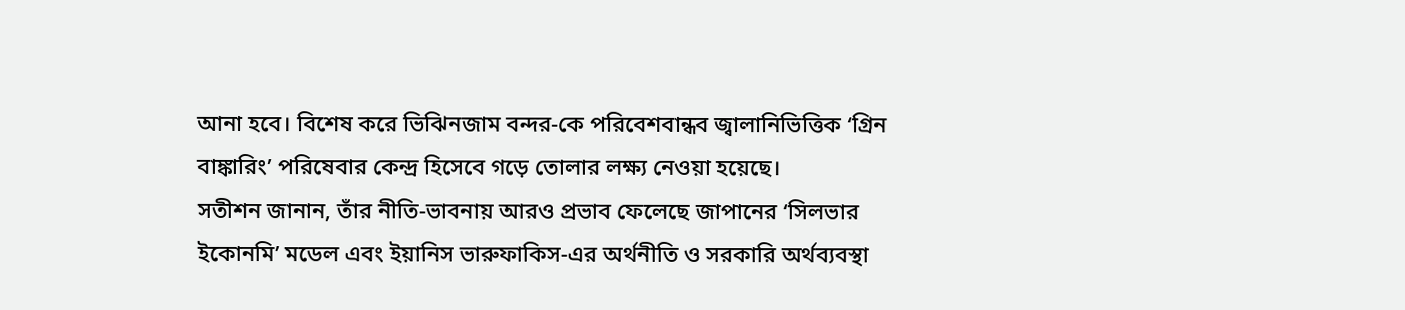আনা হবে। বিশেষ করে ভিঝিনজাম বন্দর-কে পরিবেশবান্ধব জ্বালানিভিত্তিক ‘গ্রিন বাঙ্কারিং’ পরিষেবার কেন্দ্র হিসেবে গড়ে তোলার লক্ষ্য নেওয়া হয়েছে।
সতীশন জানান, তাঁর নীতি-ভাবনায় আরও প্রভাব ফেলেছে জাপানের ‘সিলভার ইকোনমি’ মডেল এবং ইয়ানিস ভারুফাকিস-এর অর্থনীতি ও সরকারি অর্থব্যবস্থা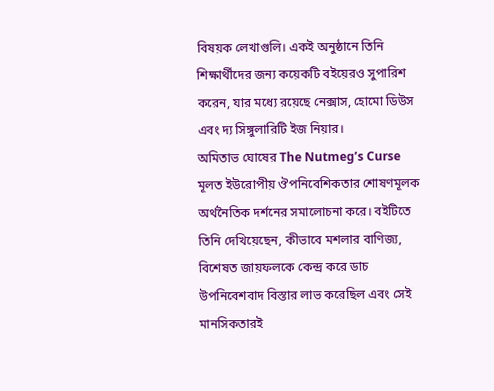বিষয়ক লেখাগুলি। একই অনুষ্ঠানে তিনি শিক্ষার্থীদের জন্য কয়েকটি বইয়েরও সুপারিশ করেন, যার মধ্যে রয়েছে নেক্সাস, হোমো ডিউস এবং দ্য সিঙ্গুলারিটি ইজ নিয়ার।
অমিতাভ ঘোষের The Nutmeg’s Curse মূলত ইউরোপীয় ঔপনিবেশিকতার শোষণমূলক অর্থনৈতিক দর্শনের সমালোচনা করে। বইটিতে তিনি দেখিয়েছেন, কীভাবে মশলার বাণিজ্য, বিশেষত জায়ফলকে কেন্দ্র করে ডাচ উপনিবেশবাদ বিস্তার লাভ করেছিল এবং সেই মানসিকতারই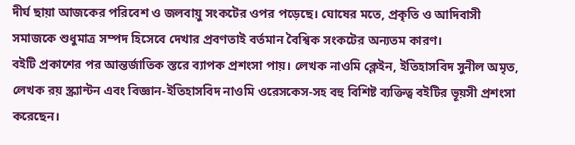দীর্ঘ ছায়া আজকের পরিবেশ ও জলবায়ু সংকটের ওপর পড়েছে। ঘোষের মতে, প্রকৃতি ও আদিবাসী সমাজকে শুধুমাত্র সম্পদ হিসেবে দেখার প্রবণতাই বর্তমান বৈশ্বিক সংকটের অন্যতম কারণ।
বইটি প্রকাশের পর আন্তর্জাতিক স্তরে ব্যাপক প্রশংসা পায়। লেখক নাওমি ক্লেইন, ইতিহাসবিদ সুনীল অমৃত, লেখক রয় স্ক্র্যান্টন এবং বিজ্ঞান-ইতিহাসবিদ নাওমি ওরেসকেস-সহ বহু বিশিষ্ট ব্যক্তিত্ব বইটির ভূয়সী প্রশংসা করেছেন।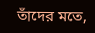তাঁদের মতে,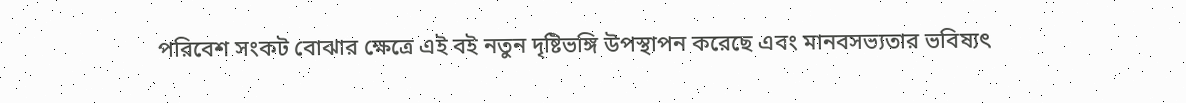পরিবেশ সংকট বোঝার ক্ষেত্রে এই বই নতুন দৃষ্টিভঙ্গি উপস্থাপন করেছে এবং মানবসভ্যতার ভবিষ্যৎ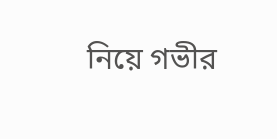নিয়ে গভীর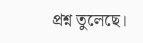প্রশ্ন তুলেছে।